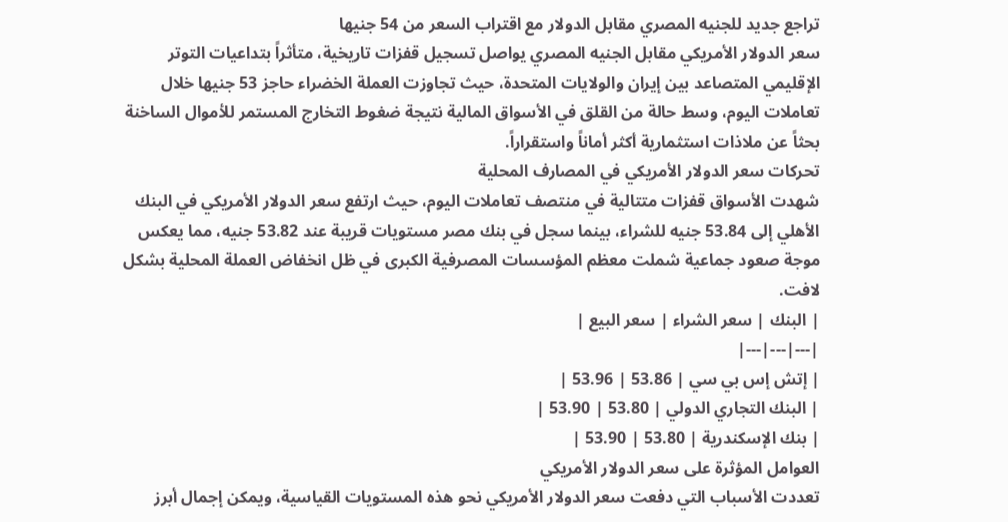تراجع جديد للجنيه المصري مقابل الدولار مع اقتراب السعر من 54 جنيها
سعر الدولار الأمريكي مقابل الجنيه المصري يواصل تسجيل قفزات تاريخية، متأثراً بتداعيات التوتر الإقليمي المتصاعد بين إيران والولايات المتحدة، حيث تجاوزت العملة الخضراء حاجز 53 جنيها خلال تعاملات اليوم، وسط حالة من القلق في الأسواق المالية نتيجة ضغوط التخارج المستمر للأموال الساخنة بحثاً عن ملاذات استثمارية أكثر أماناً واستقراراً.
تحركات سعر الدولار الأمريكي في المصارف المحلية
شهدت الأسواق قفزات متتالية في منتصف تعاملات اليوم، حيث ارتفع سعر الدولار الأمريكي في البنك الأهلي إلى 53.84 جنيه للشراء، بينما سجل في بنك مصر مستويات قريبة عند 53.82 جنيه، مما يعكس موجة صعود جماعية شملت معظم المؤسسات المصرفية الكبرى في ظل انخفاض العملة المحلية بشكل لافت.
| البنك | سعر الشراء | سعر البيع |
|---|---|---|
| إتش إس بي سي | 53.86 | 53.96 |
| البنك التجاري الدولي | 53.80 | 53.90 |
| بنك الإسكندرية | 53.80 | 53.90 |
العوامل المؤثرة على سعر الدولار الأمريكي
تعددت الأسباب التي دفعت سعر الدولار الأمريكي نحو هذه المستويات القياسية، ويمكن إجمال أبرز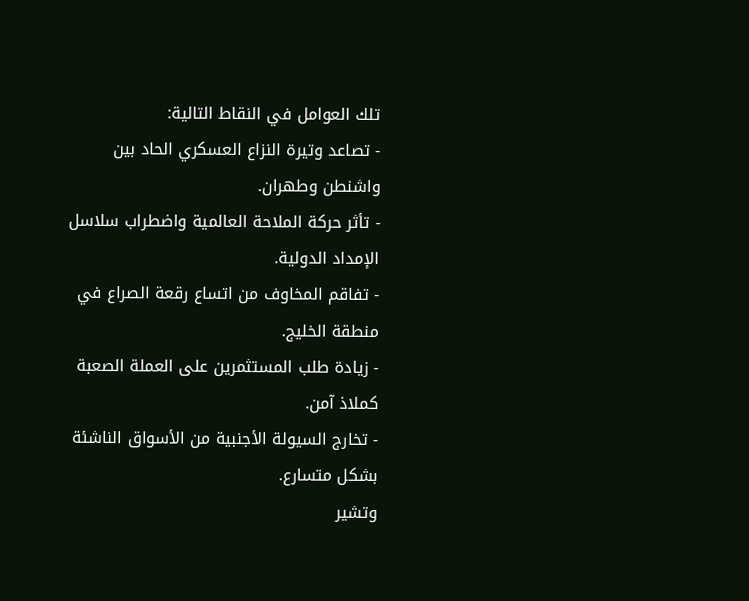تلك العوامل في النقاط التالية:
- تصاعد وتيرة النزاع العسكري الحاد بين واشنطن وطهران.
- تأثر حركة الملاحة العالمية واضطراب سلاسل الإمداد الدولية.
- تفاقم المخاوف من اتساع رقعة الصراع في منطقة الخليج.
- زيادة طلب المستثمرين على العملة الصعبة كملاذ آمن.
- تخارج السيولة الأجنبية من الأسواق الناشئة بشكل متسارع.
وتشير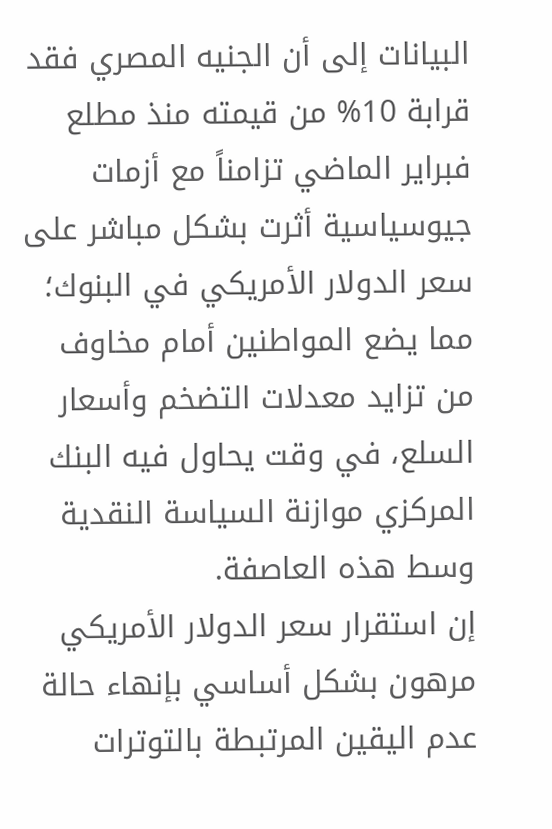البيانات إلى أن الجنيه المصري فقد قرابة 10% من قيمته منذ مطلع فبراير الماضي تزامناً مع أزمات جيوسياسية أثرت بشكل مباشر على سعر الدولار الأمريكي في البنوك؛ مما يضع المواطنين أمام مخاوف من تزايد معدلات التضخم وأسعار السلع، في وقت يحاول فيه البنك المركزي موازنة السياسة النقدية وسط هذه العاصفة.
إن استقرار سعر الدولار الأمريكي مرهون بشكل أساسي بإنهاء حالة عدم اليقين المرتبطة بالتوترات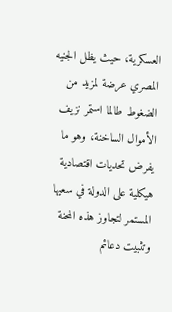العسكرية، حيث يظل الجنيه المصري عرضة لمزيد من الضغوط طالما استمر نزيف الأموال الساخنة، وهو ما يفرض تحديات اقتصادية هيكلية على الدولة في سعيها المستمر لتجاوز هذه المحنة وتثبيت دعائم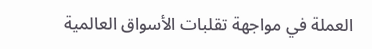العملة في مواجهة تقلبات الأسواق العالمية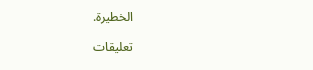الخطيرة.

تعليقات